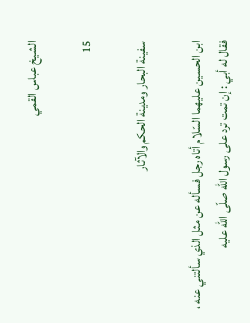الشيخ عباس القمي

15

سفينة البحار ومدينة الحكم والآثار

ابن الحسين عليهما السّلام أتاه رجل فسأله عن مثل الذي سألتني عنه ، فقال له أبي : إن تمت ترد على رسول اللّه صلّى اللّه عليه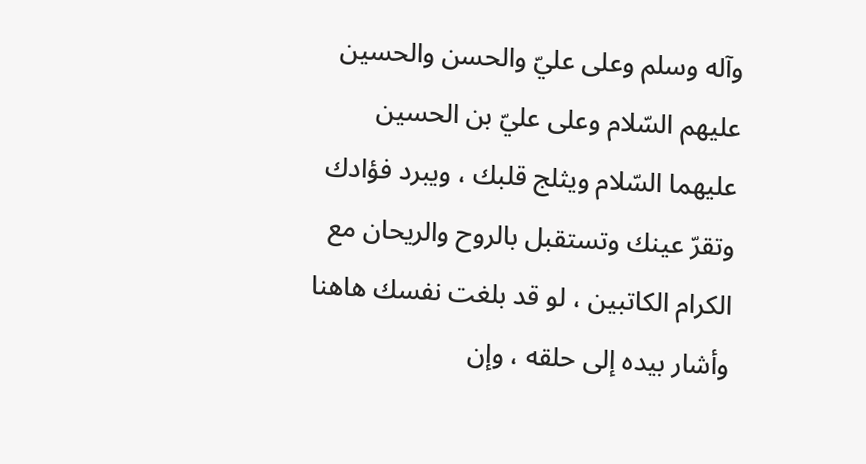وآله وسلم وعلى عليّ والحسن والحسين عليهم السّلام وعلى عليّ بن الحسين عليهما السّلام ويثلج قلبك ، ويبرد فؤادك وتقرّ عينك وتستقبل بالروح والريحان مع الكرام الكاتبين ، لو قد بلغت نفسك هاهنا وأشار بيده إلى حلقه ، وإن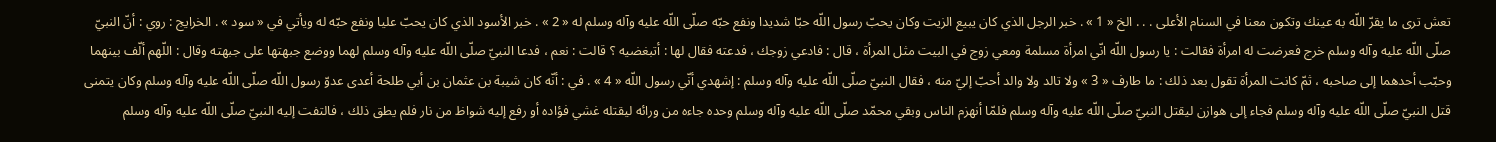تعش ترى ما يقرّ اللّه به عينك وتكون معنا في السنام الأعلى . . . الخ « 1 » . خبر الرجل الذي كان يبيع الزيت وكان يحبّ رسول اللّه حبّا شديدا ونفع حبّه صلّى اللّه عليه وآله وسلم له « 2 » . خبر الأسود الذي كان يحبّ عليا ونفع حبّه له ويأتي في « سود » . الخرايج : روي : أنّ النبيّ صلّى اللّه عليه وآله وسلم خرج فعرضت له امرأة فقالت : يا رسول اللّه انّي امرأة مسلمة ومعي زوج في البيت مثل المرأة ، قال : فادعي زوجك ، فدعته فقال لها : أتبغضيه ؟ قالت : نعم ، فدعا النبيّ صلّى اللّه عليه وآله وسلم لهما ووضع جبهتها على جبهته وقال : اللّهم ألّف بينهما وحبّب أحدهما إلى صاحبه ، ثمّ كانت المرأة تقول بعد ذلك : ما طارف « 3 » ولا تالد ولا والد أحبّ إليّ منه ، فقال النبيّ صلّى اللّه عليه وآله وسلم : إشهدي أنّي رسول اللّه « 4 » . في : أنّه كان شيبة بن عثمان بن أبي طلحة أعدى عدوّ رسول اللّه صلّى اللّه عليه وآله وسلم وكان يتمنى قتل النبيّ صلّى اللّه عليه وآله وسلم فجاء إلى هوازن ليقتل النبيّ صلّى اللّه عليه وآله وسلم فلمّا أنهزم الناس وبقي محمّد صلّى اللّه عليه وآله وسلم وحده جاءه من ورائه ليقتله غشي فؤاده أو رفع إليه شواظ من نار فلم يطق ذلك ، فالتفت إليه النبيّ صلّى اللّه عليه وآله وسلم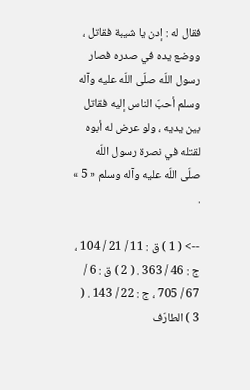فقال له : إدن يا شيبة فقاتل ، ووضع يده في صدره فصار رسول اللّه صلّى اللّه عليه وآله وسلم أحبّ الناس إليه فقاتل بين يديه ، ولو عرض له أبوه لقتله في نصرة رسول اللّه صلّى اللّه عليه وآله وسلم « 5 » .

--> ( 1 ) ق : 11 / 21 / 104 ، ج : 46 / 363 . ( 2 ) ق : 6 / 67 / 705 ، ج : 22 / 143 . ( 3 ) الطارّف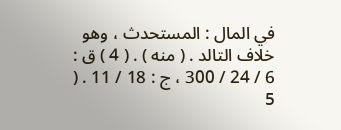في المال : المستحدث ، وهو خلاف التالد . ( منه ) . ( 4 ) ق : 6 / 24 / 300 ، ج : 18 / 11 . ( 5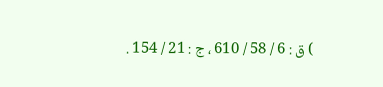) ق : 6 / 58 / 610 ، ج : 21 / 154 .